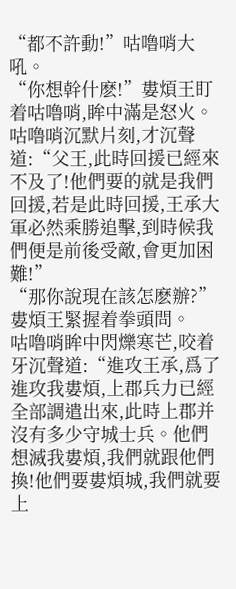“都不許動!”咕噜哨大吼。
“你想幹什麽!”婁煩王盯着咕噜哨,眸中滿是怒火。
咕噜哨沉默片刻,才沉聲道:“父王,此時回援已經來不及了!他們要的就是我們回援,若是此時回援,王承大軍必然乘勝追擊,到時候我們便是前後受敵,會更加困難!”
“那你說現在該怎麽辦?”婁煩王緊握着拳頭問。
咕噜哨眸中閃爍寒芒,咬着牙沉聲道:“進攻王承,爲了進攻我婁煩,上郡兵力已經全部調遣出來,此時上郡并沒有多少守城士兵。他們想滅我婁煩,我們就跟他們換!他們要婁煩城,我們就要上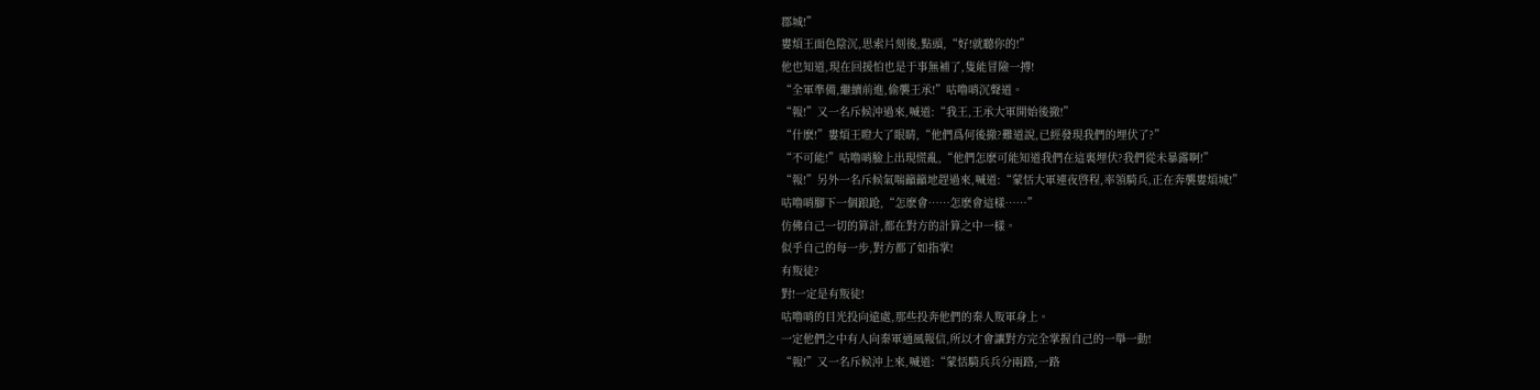郡城!”
婁煩王面色陰沉,思索片刻後,點頭,“好!就聽你的!”
他也知道,現在回援怕也是于事無補了,隻能冒險一搏!
“全軍準備,繼續前進,偷襲王承!”咕噜哨沉聲道。
“報!”又一名斥候沖過來,喊道:“我王,王承大軍開始後撤!”
“什麽!”婁煩王瞪大了眼睛,“他們爲何後撤?難道說,已經發現我們的埋伏了?”
“不可能!”咕噜哨臉上出現慌亂,“他們怎麽可能知道我們在這裏埋伏?我們從未暴露啊!”
“報!”另外一名斥候氣喘籲籲地趕過來,喊道:“蒙恬大軍連夜啓程,率領騎兵,正在奔襲婁煩城!”
咕噜哨腳下一個踉跄,“怎麽會……怎麽會這樣……”
仿佛自己一切的算計,都在對方的計算之中一樣。
似乎自己的每一步,對方都了如指掌!
有叛徒?
對!一定是有叛徒!
咕噜哨的目光投向遠處,那些投奔他們的秦人叛軍身上。
一定他們之中有人向秦軍通風報信,所以才會讓對方完全掌握自己的一舉一動!
“報!”又一名斥候沖上來,喊道:“蒙恬騎兵兵分兩路,一路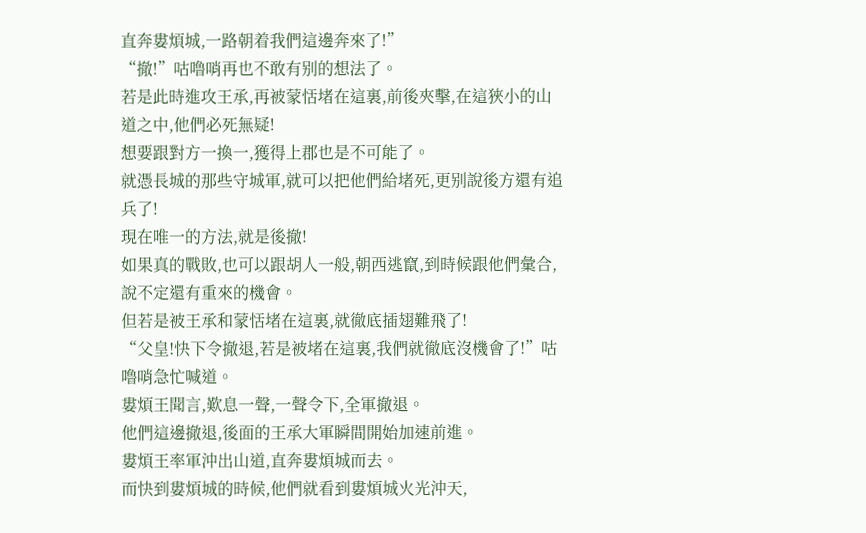直奔婁煩城,一路朝着我們這邊奔來了!”
“撤!”咕噜哨再也不敢有别的想法了。
若是此時進攻王承,再被蒙恬堵在這裏,前後夾擊,在這狹小的山道之中,他們必死無疑!
想要跟對方一換一,獲得上郡也是不可能了。
就憑長城的那些守城軍,就可以把他們給堵死,更别說後方還有追兵了!
現在唯一的方法,就是後撤!
如果真的戰敗,也可以跟胡人一般,朝西逃竄,到時候跟他們彙合,說不定還有重來的機會。
但若是被王承和蒙恬堵在這裏,就徹底插翅難飛了!
“父皇!快下令撤退,若是被堵在這裏,我們就徹底沒機會了!”咕噜哨急忙喊道。
婁煩王聞言,歎息一聲,一聲令下,全軍撤退。
他們這邊撤退,後面的王承大軍瞬間開始加速前進。
婁煩王率軍沖出山道,直奔婁煩城而去。
而快到婁煩城的時候,他們就看到婁煩城火光沖天,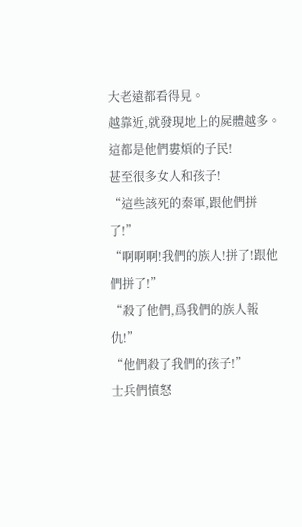大老遠都看得見。
越靠近,就發現地上的屍體越多。
這都是他們婁煩的子民!
甚至很多女人和孩子!
“這些該死的秦軍,跟他們拼了!”
“啊啊啊!我們的族人!拼了!跟他們拼了!”
“殺了他們,爲我們的族人報仇!”
“他們殺了我們的孩子!”
士兵們憤怒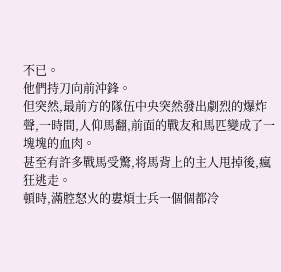不已。
他們持刀向前沖鋒。
但突然,最前方的隊伍中央突然發出劇烈的爆炸聲,一時間,人仰馬翻,前面的戰友和馬匹變成了一塊塊的血肉。
甚至有許多戰馬受驚,将馬背上的主人甩掉後,瘋狂逃走。
頓時,滿腔怒火的婁煩士兵一個個都冷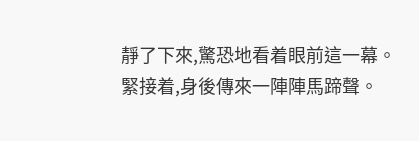靜了下來,驚恐地看着眼前這一幕。
緊接着,身後傳來一陣陣馬蹄聲。